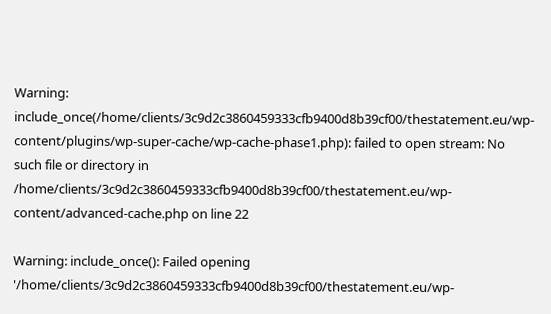Warning: include_once(/home/clients/3c9d2c3860459333cfb9400d8b39cf00/thestatement.eu/wp-content/plugins/wp-super-cache/wp-cache-phase1.php): failed to open stream: No such file or directory in /home/clients/3c9d2c3860459333cfb9400d8b39cf00/thestatement.eu/wp-content/advanced-cache.php on line 22

Warning: include_once(): Failed opening '/home/clients/3c9d2c3860459333cfb9400d8b39cf00/thestatement.eu/wp-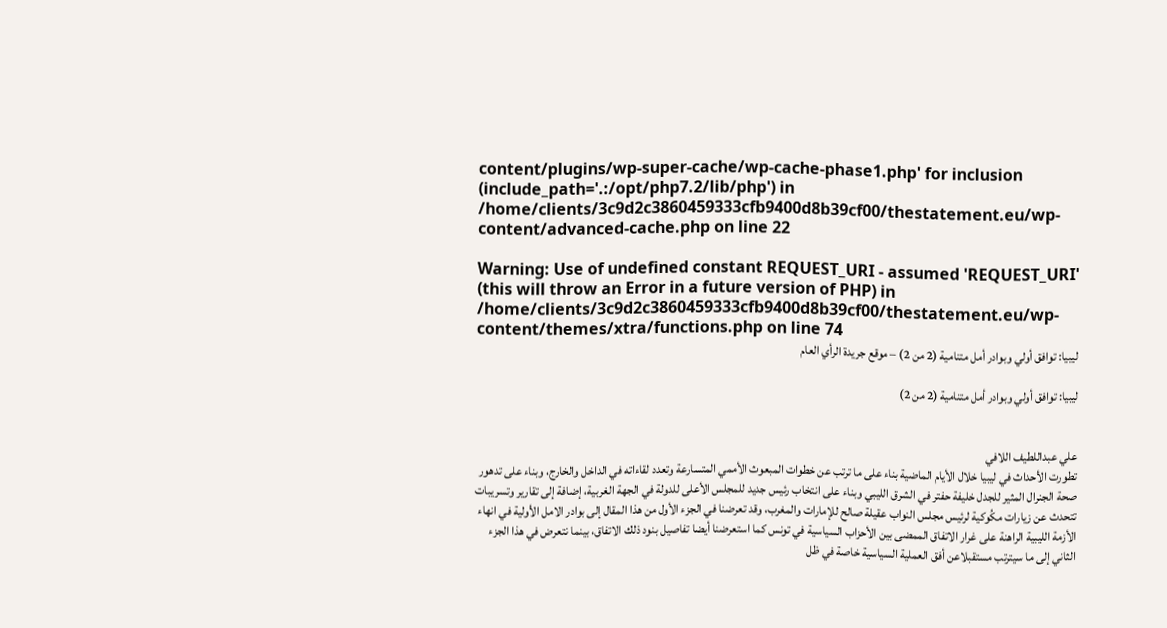content/plugins/wp-super-cache/wp-cache-phase1.php' for inclusion (include_path='.:/opt/php7.2/lib/php') in /home/clients/3c9d2c3860459333cfb9400d8b39cf00/thestatement.eu/wp-content/advanced-cache.php on line 22

Warning: Use of undefined constant REQUEST_URI - assumed 'REQUEST_URI' (this will throw an Error in a future version of PHP) in /home/clients/3c9d2c3860459333cfb9400d8b39cf00/thestatement.eu/wp-content/themes/xtra/functions.php on line 74
ليبيا: توافق أولي وبوادر أمل متنامية (2 من 2) – موقع جريدة الرأي العام

ليبيا: توافق أولي وبوادر أمل متنامية (2 من 2)


علي عبداللطيف اللافي
تطورت الأحداث في ليبيا خلال الأيام الماضية بناء على ما ترتب عن خطوات المبعوث الأممي المتسارعة وتعدد لقاءاته في الداخل والخارج، وبناء على تدهور صحة الجنرال المثير للجدل خليفة حفتر في الشرق الليبي وبناء على انتخاب رئيس جديد للمجلس الأعلى للدولة في الجهة الغربية، إضافة إلى تقارير وتسريبات تتحدث عن زيارات مكُوكية لرئيس مجلس النواب عقيلة صالح للإمارات والمغرب، وقد تعرضنا في الجزء الأول من هذا المقال إلى بوادر الامل الأولية في انهاء الأزمة الليبية الراهنة على غرار الاتفاق الممضى بين الأحزاب السياسية في تونس كما استعرضنا أيضا تفاصيل بنود ذلك الاتفاق، بينما نتعرض في هذا الجزء الثاني إلى ما سيترتب مستقبلاعن أفق العملية السياسية خاصة في ظل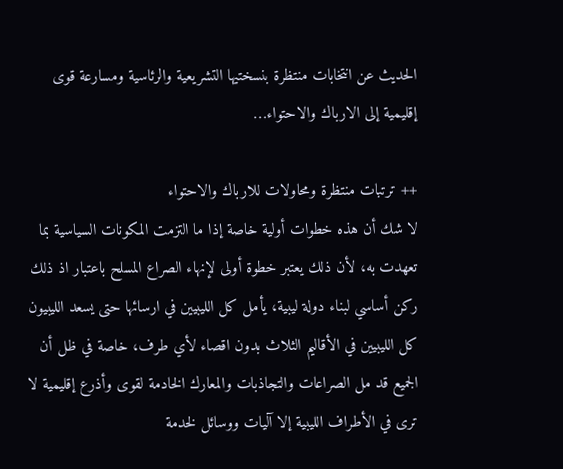الحديث عن انتخابات منتظرة بنسختيها التشريعية والرئاسية ومسارعة قوى إقليمية إلى الارباك والاحتواء…

++ ترتبات منتظرة ومحاولات للارباك والاحتواء
لا شك أن هذه خطوات أولية خاصة إذا ما التزمت المكونات السياسية بما تعهدت به، لأن ذلك يعتبر خطوة أولى لإنهاء الصراع المسلح باعتبار اذ ذلك ركن أساسي لبناء دولة ليبية، يأمل كل الليبيين في ارسائها حتى يسعد الليبيون كل الليبيين في الأقاليم الثلاث بدون اقصاء لأي طرف، خاصة في ظل أن الجميع قد مل الصراعات والتجاذبات والمعارك الخادمة لقوى وأذرع إقليمية لا ترى في الأطراف الليبية إلا آليات ووسائل لخدمة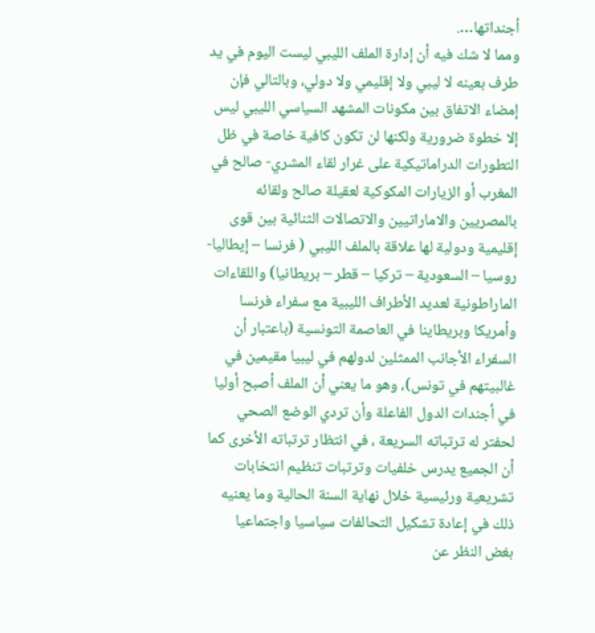أجنداتها….
ومما لا شك فيه أن إدارة الملف الليبي ليست اليوم في يد طرف بعينه لا ليبي ولا إقليمي ولا دولي، وبالتالي فإن إمضاء الاتفاق بين مكونات المشهد السياسي الليبي ليس إلا خطوة ضرورية ولكنها لن تكون كافية خاصة في ظل التطورات الدراماتيكية على غرار لقاء المشري- صالح في المغرب أو الزيارات المكوكية لعقيلة صالح ولقائه بالمصريين والاماراتيين والاتصالات الثنائية بين قوى إقليمية ودولية لها علاقة بالملف الليبي ( فرنسا – إيطاليا- روسيا – السعودية – تركيا – قطر – بريطانيا) واللقاءات الماراطونية لعديد الأطراف الليبية مع سفراء فرنسا وأمريكا وبريطاينا في العاصمة التونسية (باعتبار أن السفراء الأجانب الممثلين لدولهم في ليبيا مقيمين في غالبيتهم في تونس)، وهو ما يعني أن الملف أصبح أوليا في أجندات الدول الفاعلة وأن تردي الوضع الصحي لحفتر له ترتباته السريعة ، في انتظار ترتباته الأخرى كما أن الجميع يدرس خلفيات وترتبات تنظيم انتخابات تشريعية ورئيسية خلال نهاية السنة الحالية وما يعنيه ذلك في إعادة تشكيل التحالفات سياسيا واجتماعيا
بغض النظر عن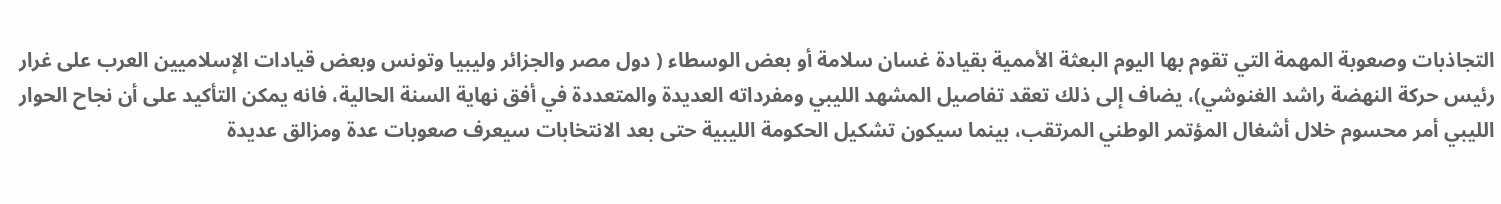التجاذبات وصعوبة المهمة التي تقوم بها اليوم البعثة الأممية بقيادة غسان سلامة أو بعض الوسطاء ( دول مصر والجزائر وليبيا وتونس وبعض قيادات الإسلاميين العرب على غرار رئيس حركة النهضة راشد الغنوشي)، يضاف إلى ذلك تعقد تفاصيل المشهد الليبي ومفرداته العديدة والمتعددة في أفق نهاية السنة الحالية، فانه يمكن التأكيد على أن نجاح الحوار الليبي أمر محسوم خلال أشغال المؤتمر الوطني المرتقب، بينما سيكون تشكيل الحكومة الليبية حتى بعد الانتخابات سيعرف صعوبات عدة ومزالق عديدة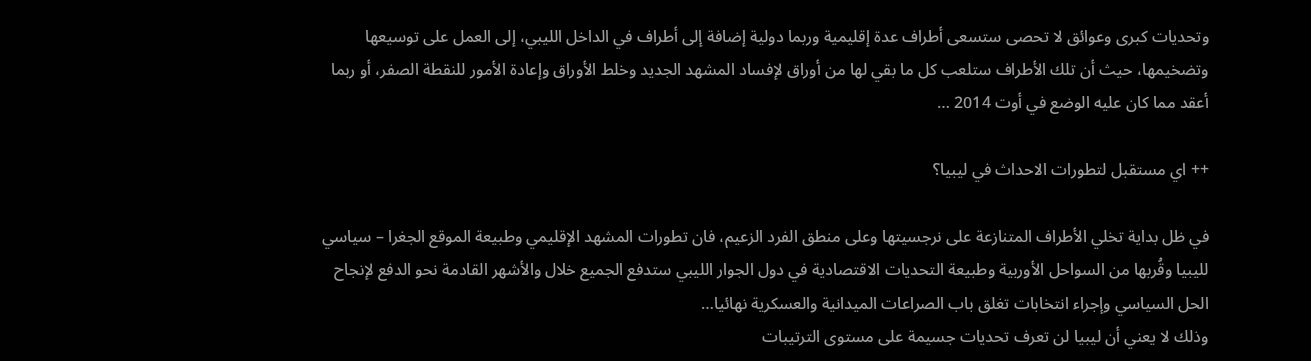وتحديات كبرى وعوائق لا تحصى ستسعى أطراف عدة إقليمية وربما دولية إضافة إلى أطراف في الداخل الليبي، إلى العمل على توسيعها وتضخيمها، حيث أن تلك الأطراف ستلعب كل ما بقي لها من أوراق لإفساد المشهد الجديد وخلط الأوراق وإعادة الأمور للنقطة الصفر، أو ربما أعقد مما كان عليه الوضع في أوت 2014 …

++ اي مستقبل لتطورات الاحداث في ليبيا؟

في ظل بداية تخلي الأطراف المتنازعة على نرجسيتها وعلى منطق الفرد الزعيم، فان تطورات المشهد الإقليمي وطبيعة الموقع الجغرا – سياسي لليبيا وقُربها من السواحل الأوربية وطبيعة التحديات الاقتصادية في دول الجوار الليبي ستدفع الجميع خلال والأشهر القادمة نحو الدفع لإنجاح الحل السياسي وإجراء انتخابات تغلق باب الصراعات الميدانية والعسكرية نهائيا…
وذلك لا يعني أن ليبيا لن تعرف تحديات جسيمة على مستوى الترتيبات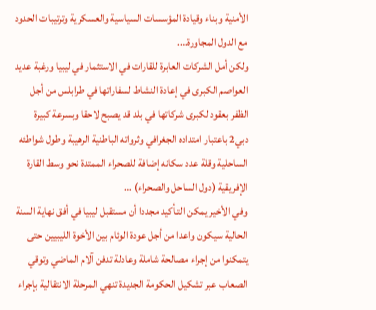الأمنية وبناء وقيادة المؤسسات السياسية والعسكرية وترتيبات الحدود مع الدول المجاورة….
ولكن أمل الشركات العابرة للقارات في الاستثمار في ليبيا ورغبة عديد العواصم الكبرى في إعادة النشاط لسفاراتها في طرابلس من أجل الظفر بعقود لكبرى شركاتها في بلد قد يصبح لاحقا وبسرعة كبيرة دبي2 باعتبار امتداده الجغرافي وثرواته الباطنية الرهيبة وطول شواطئه الساحلية وقلة عدد سكانه إضافة للصحراء الممتدة نحو وسط القارة الإفريقية (دول الساحل والصحراء) …
وفي الأخير يمكن التـأكيد مجددا أن مستقبل ليبيا في أفق نهاية السنة الحالية سيكون واعدا من أجل عودة الوئام بين الأخوة الليبيين حتى يتمكنوا من إجراء مصالحة شاملة وعادلة تدفن آلام الماضي وتوقي الصعاب عبر تشكيل الحكومة الجديدة تنهي المرحلة الانتقالية بإجراء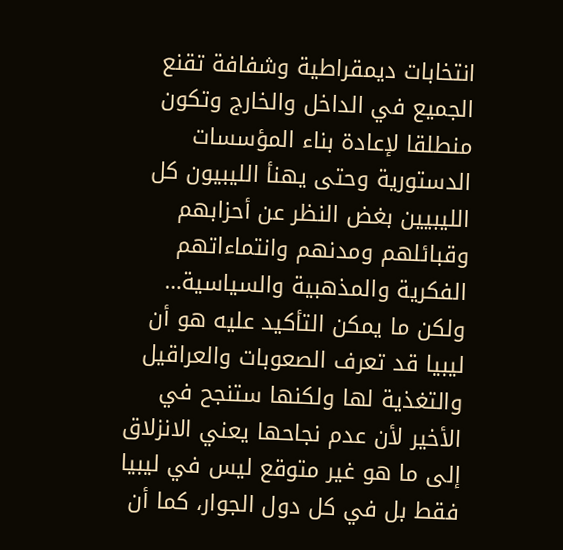انتخابات ديمقراطية وشفافة تقنع الجميع في الداخل والخارج وتكون منطلقا لإعادة بناء المؤسسات الدستورية وحتى يهنأ الليبيون كل الليبيين بغض النظر عن أحزابهم وقبائلهم ومدنهم وانتماءاتهم الفكرية والمذهبية والسياسية…
ولكن ما يمكن التأكيد عليه هو أن ليبيا قد تعرف الصعوبات والعراقيل والتغذية لها ولكنها ستنجح في الأخير لأن عدم نجاحها يعني الانزلاق إلى ما هو غير متوقع ليس في ليبيا فقط بل في كل دول الجوار، كما أن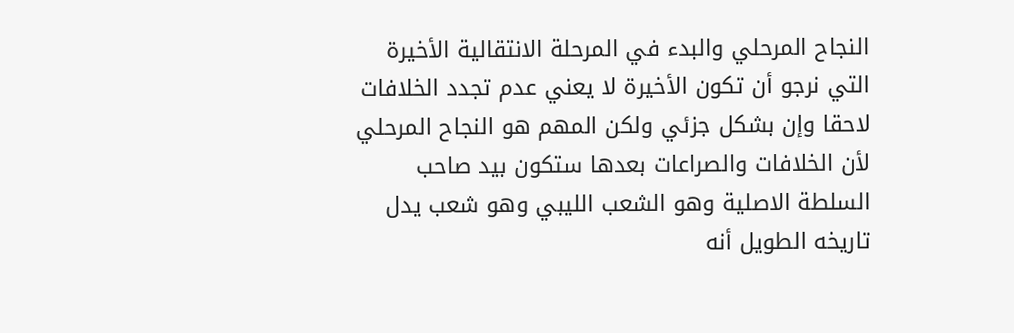النجاح المرحلي والبدء في المرحلة الانتقالية الأخيرة التي نرجو أن تكون الأخيرة لا يعني عدم تجدد الخلافات لاحقا وإن بشكل جزئي ولكن المهم هو النجاح المرحلي لأن الخلافات والصراعات بعدها ستكون بيد صاحب السلطة الاصلية وهو الشعب الليبي وهو شعب يدل تاريخه الطويل أنه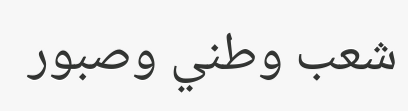شعب وطني وصبور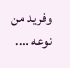وفريد من نوعه ….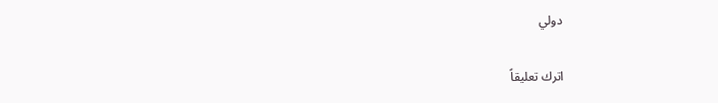دولي

اترك تعليقاً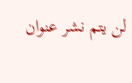لن يتم نشر عنوان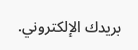بريدك الإلكتروني.